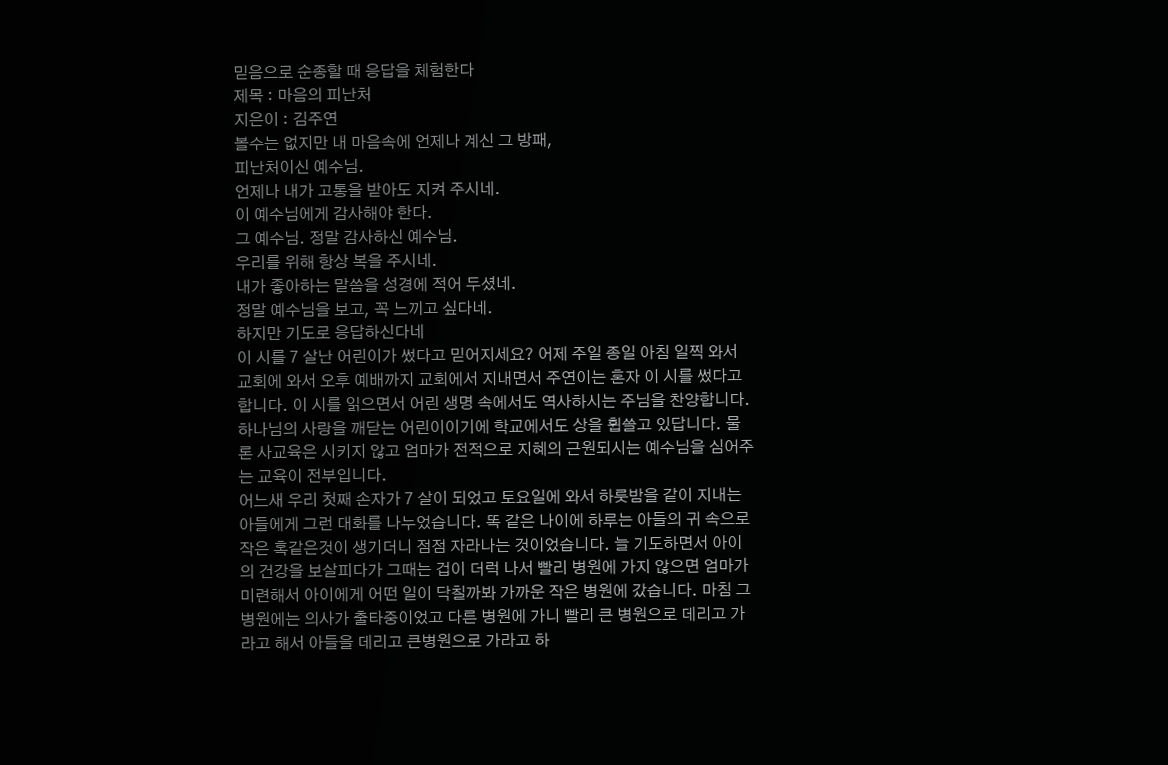믿음으로 순종할 때 응답을 체험한다
제목 : 마음의 피난처
지은이 : 김주연
볼수는 없지만 내 마음속에 언제나 계신 그 방패,
피난처이신 예수님.
언제나 내가 고통을 받아도 지켜 주시네.
이 예수님에게 감사해야 한다.
그 예수님. 정말 감사하신 예수님.
우리를 위해 항상 복을 주시네.
내가 좋아하는 말씀을 성경에 적어 두셨네.
정말 예수님을 보고, 꼭 느끼고 싶다네.
하지만 기도로 응답하신다네
이 시를 7 살난 어린이가 썼다고 믿어지세요? 어제 주일 종일 아침 일찍 와서 교회에 와서 오후 예배까지 교회에서 지내면서 주연이는 혼자 이 시를 썼다고 합니다. 이 시를 읽으면서 어린 생명 속에서도 역사하시는 주님을 찬양합니다. 하나님의 사랑을 깨닫는 어린이이기에 학교에서도 상을 휩쓸고 있답니다. 물론 사교육은 시키지 않고 엄마가 전적으로 지혜의 근원되시는 예수님을 심어주는 교육이 전부입니다.
어느새 우리 첫째 손자가 7 살이 되었고 토요일에 와서 하룻밤을 같이 지내는 아들에게 그런 대화를 나누었습니다. 똑 같은 나이에 하루는 아들의 귀 속으로 작은 혹같은것이 생기더니 점점 자라나는 것이었습니다. 늘 기도하면서 아이의 건강을 보살피다가 그때는 겁이 더럭 나서 빨리 병원에 가지 않으면 엄마가 미련해서 아이에게 어떤 일이 닥칠까봐 가까운 작은 병원에 갔습니다. 마침 그 병원에는 의사가 출타중이었고 다른 병원에 가니 빨리 큰 병원으로 데리고 가라고 해서 아들을 데리고 큰병원으로 가라고 하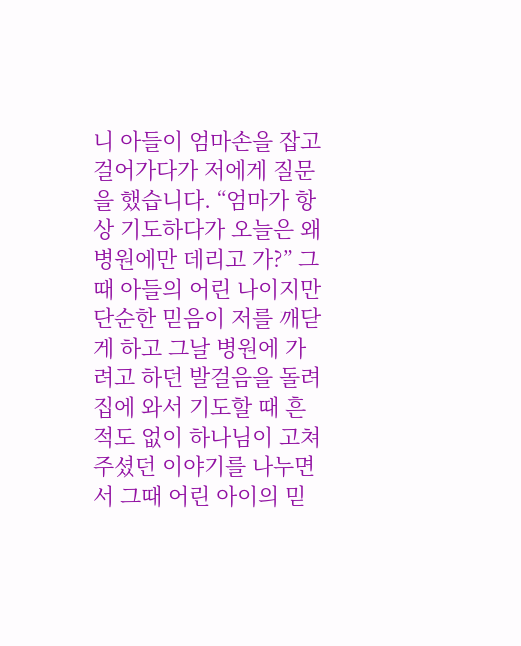니 아들이 엄마손을 잡고 걸어가다가 저에게 질문을 했습니다. “엄마가 항상 기도하다가 오늘은 왜 병원에만 데리고 가?” 그때 아들의 어린 나이지만 단순한 믿음이 저를 깨닫게 하고 그날 병원에 가려고 하던 발걸음을 돌려 집에 와서 기도할 때 흔적도 없이 하나님이 고쳐 주셨던 이야기를 나누면서 그때 어린 아이의 믿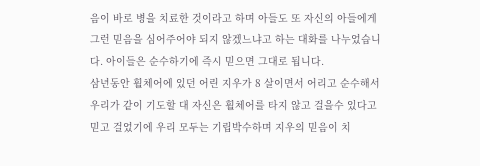음이 바로 병을 치료한 것이라고 하며 아들도 또 자신의 아들에게 그런 믿음을 심어주어야 되지 않겠느냐고 하는 대화를 나누었습니다. 아이들은 순수하기에 즉시 믿으면 그대로 됩니다.
삼년동안 휠체어에 있던 어린 지우가 8 살이면서 어리고 순수해서 우리가 같이 기도할 대 자신은 휠체어를 타지 않고 걸을수 있다고 믿고 걸었기에 우리 모두는 기립박수하며 지우의 믿음이 치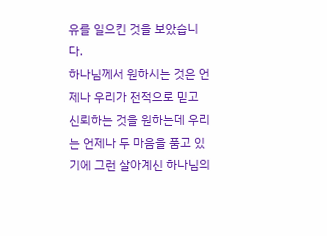유를 일으킨 것을 보았습니다.
하나님께서 원하시는 것은 언제나 우리가 전적으로 믿고 신뢰하는 것을 원하는데 우리는 언제나 두 마음을 품고 있기에 그런 살아계신 하나님의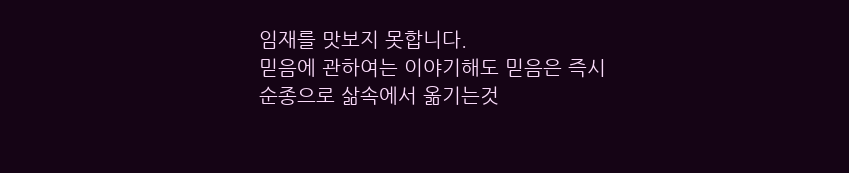임재를 맛보지 못합니다.
믿음에 관하여는 이야기해도 믿음은 즉시 순종으로 삶속에서 옮기는것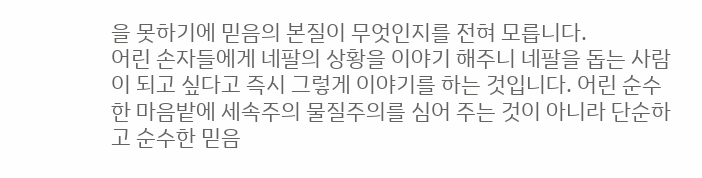을 못하기에 믿음의 본질이 무엇인지를 전혀 모릅니다.
어린 손자들에게 네팔의 상황을 이야기 해주니 네팔을 돕는 사람이 되고 싶다고 즉시 그렇게 이야기를 하는 것입니다. 어린 순수한 마음밭에 세속주의 물질주의를 심어 주는 것이 아니라 단순하고 순수한 믿음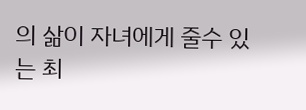의 삶이 자녀에게 줄수 있는 최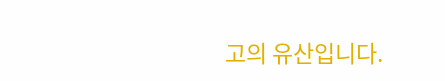고의 유산입니다.